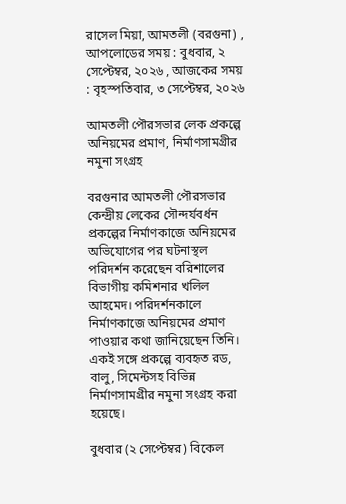রাসেল মিয়া, আমতলী (বরগুনা) , আপলোডের সময় : বুধবার, ২ সেপ্টেম্বর, ২০২৬ , আজকের সময় : বৃহস্পতিবার, ৩ সেপ্টেম্বর, ২০২৬

আমতলী পৌরসভার লেক প্রকল্পে অনিয়মের প্রমাণ, নির্মাণসামগ্রীর নমুনা সংগ্রহ

বরগুনার আমতলী পৌরসভার কেন্দ্রীয় লেকের সৌন্দর্যবর্ধন প্রকল্পের নির্মাণকাজে অনিয়মের অভিযোগের পর ঘটনাস্থল পরিদর্শন করেছেন বরিশালের বিভাগীয় কমিশনার খলিল আহমেদ। পরিদর্শনকালে নির্মাণকাজে অনিয়মের প্রমাণ পাওয়ার কথা জানিয়েছেন তিনি। একই সঙ্গে প্রকল্পে ব্যবহৃত রড, বালু, সিমেন্টসহ বিভিন্ন নির্মাণসামগ্রীর নমুনা সংগ্রহ করা হয়েছে।

বুধবার (২ সেপ্টেম্বর) বিকেল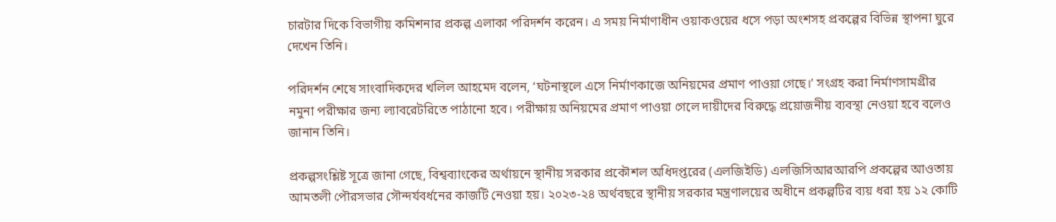চারটার দিকে বিভাগীয় কমিশনার প্রকল্প এলাকা পরিদর্শন করেন। এ সময় নির্মাণাধীন ওয়াকওয়ের ধসে পড়া অংশসহ প্রকল্পের বিভিন্ন স্থাপনা ঘুরে দেখেন তিনি।

পরিদর্শন শেষে সাংবাদিকদের খলিল আহমেদ বলেন, ‘ঘটনাস্থলে এসে নির্মাণকাজে অনিয়মের প্রমাণ পাওয়া গেছে।’ সংগ্রহ করা নির্মাণসামগ্রীর নমুনা পরীক্ষার জন্য ল্যাবরেটরিতে পাঠানো হবে। পরীক্ষায় অনিয়মের প্রমাণ পাওয়া গেলে দায়ীদের বিরুদ্ধে প্রয়োজনীয় ব্যবস্থা নেওয়া হবে বলেও জানান তিনি।

প্রকল্পসংশ্লিষ্ট সূত্রে জানা গেছে, বিশ্বব্যাংকের অর্থায়নে স্থানীয় সরকার প্রকৌশল অধিদপ্তরের (এলজিইডি) এলজিসিআরআরপি প্রকল্পের আওতায় আমতলী পৌরসভার সৌন্দর্যবর্ধনের কাজটি নেওয়া হয়। ২০২৩-২৪ অর্থবছরে স্থানীয় সরকার মন্ত্রণালয়ের অধীনে প্রকল্পটির ব্যয় ধরা হয় ১২ কোটি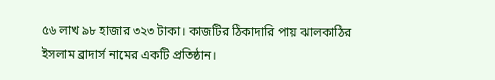৫৬ লাখ ৯৮ হাজার ৩২৩ টাকা। কাজটির ঠিকাদারি পায় ঝালকাঠির ইসলাম ব্রাদার্স নামের একটি প্রতিষ্ঠান।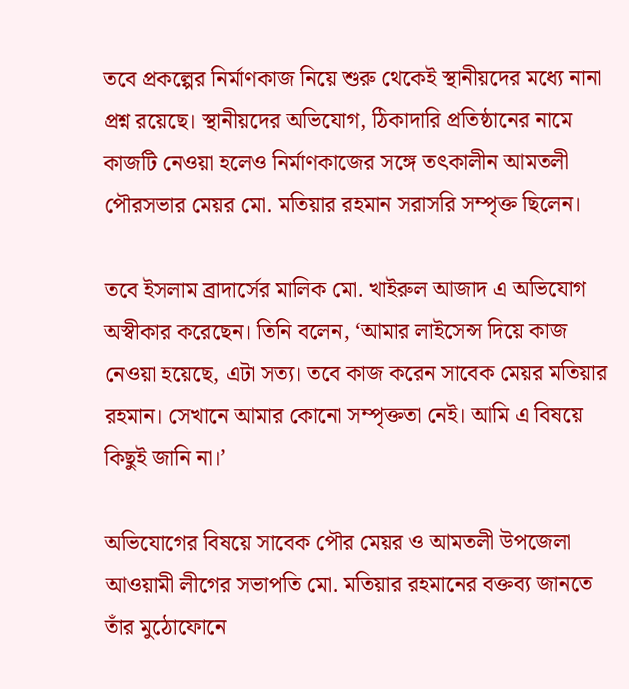তবে প্রকল্পের নির্মাণকাজ নিয়ে শুরু থেকেই স্থানীয়দের মধ্যে নানা প্রশ্ন রয়েছে। স্থানীয়দের অভিযোগ, ঠিকাদারি প্রতিষ্ঠানের নামে কাজটি নেওয়া হলেও নির্মাণকাজের সঙ্গে তৎকালীন আমতলী পৌরসভার মেয়র মো. মতিয়ার রহমান সরাসরি সম্পৃক্ত ছিলেন।

তবে ইসলাম ব্রাদার্সের মালিক মো. খাইরুল আজাদ এ অভিযোগ অস্বীকার করেছেন। তিনি বলেন, ‘আমার লাইসেন্স দিয়ে কাজ নেওয়া হয়েছে, এটা সত্য। তবে কাজ করেন সাবেক মেয়র মতিয়ার রহমান। সেখানে আমার কোনো সম্পৃক্ততা নেই। আমি এ বিষয়ে কিছুই জানি না।’

অভিযোগের বিষয়ে সাবেক পৌর মেয়র ও আমতলী উপজেলা আওয়ামী লীগের সভাপতি মো. মতিয়ার রহমানের বক্তব্য জানতে তাঁর মুঠোফোনে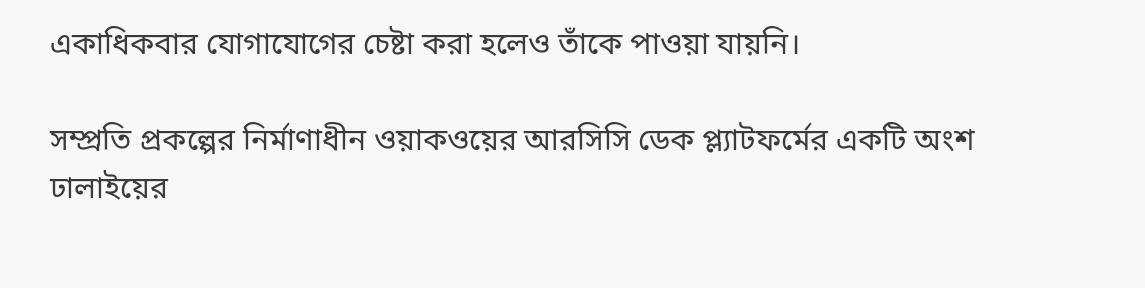একাধিকবার যোগাযোগের চেষ্টা করা হলেও তাঁকে পাওয়া যায়নি।

সম্প্রতি প্রকল্পের নির্মাণাধীন ওয়াকওয়ের আরসিসি ডেক প্ল্যাটফর্মের একটি অংশ ঢালাইয়ের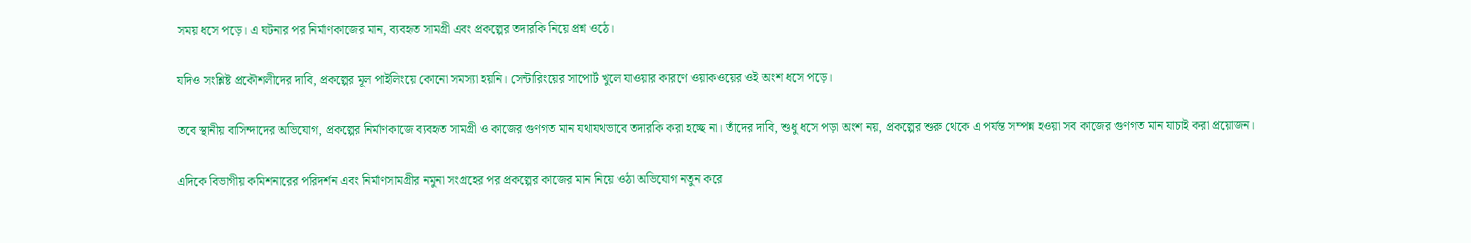সময় ধসে পড়ে। এ ঘটনার পর নির্মাণকাজের মান, ব্যবহৃত সামগ্রী এবং প্রকল্পের তদারকি নিয়ে প্রশ্ন ওঠে।

যদিও সংশ্লিষ্ট প্রকৌশলীদের দাবি, প্রকল্পের মূল পাইলিংয়ে কোনো সমস্যা হয়নি। সেন্টারিংয়ের সাপোর্ট খুলে যাওয়ার কারণে ওয়াকওয়ের ওই অংশ ধসে পড়ে।

তবে স্থানীয় বাসিন্দাদের অভিযোগ, প্রকল্পের নির্মাণকাজে ব্যবহৃত সামগ্রী ও কাজের গুণগত মান যথাযথভাবে তদারকি করা হচ্ছে না। তাঁদের দাবি, শুধু ধসে পড়া অংশ নয়, প্রকল্পের শুরু থেকে এ পর্যন্ত সম্পন্ন হওয়া সব কাজের গুণগত মান যাচাই করা প্রয়োজন।

এদিকে বিভাগীয় কমিশনারের পরিদর্শন এবং নির্মাণসামগ্রীর নমুনা সংগ্রহের পর প্রকল্পের কাজের মান নিয়ে ওঠা অভিযোগ নতুন করে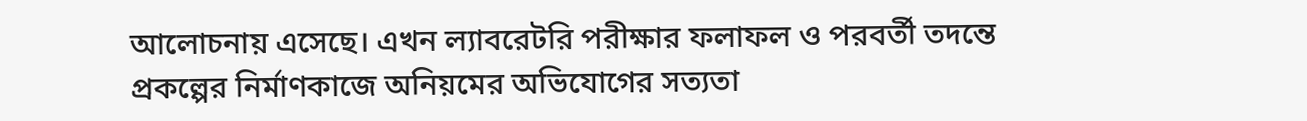আলোচনায় এসেছে। এখন ল্যাবরেটরি পরীক্ষার ফলাফল ও পরবর্তী তদন্তে প্রকল্পের নির্মাণকাজে অনিয়মের অভিযোগের সত্যতা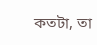কতটা, তা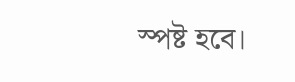স্পষ্ট হবে।